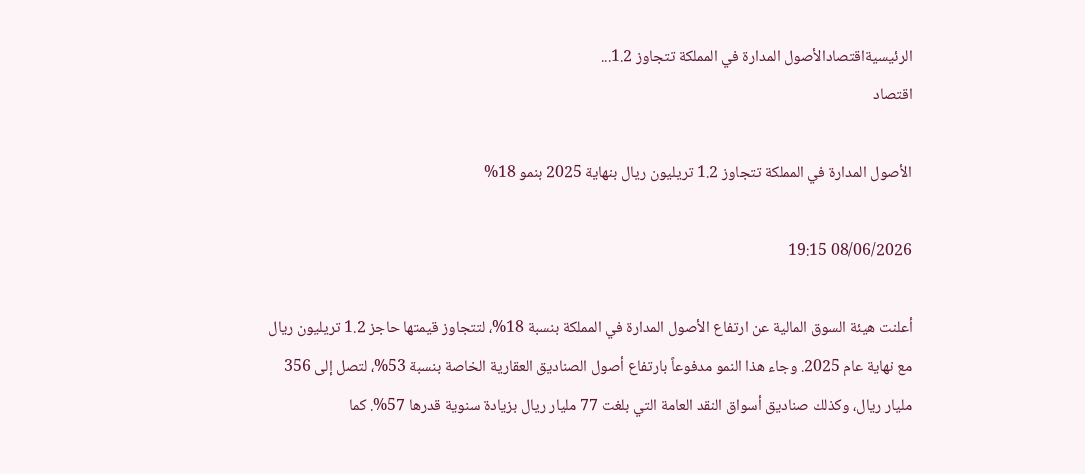الرئيسيةاقتصادالأصول المدارة في المملكة تتجاوز 1.2...
اقتصاد

الأصول المدارة في المملكة تتجاوز 1.2 تريليون ريال بنهاية 2025 بنمو 18%

08/06/2026 19:15

أعلنت هيئة السوق المالية عن ارتفاع الأصول المدارة في المملكة بنسبة 18%، لتتجاوز قيمتها حاجز 1.2 تريليون ريال مع نهاية عام 2025. وجاء هذا النمو مدفوعاً بارتفاع أصول الصناديق العقارية الخاصة بنسبة 53%، لتصل إلى 356 مليار ريال، وكذلك صناديق أسواق النقد العامة التي بلغت 77 مليار ريال بزيادة سنوية قدرها 57%. كما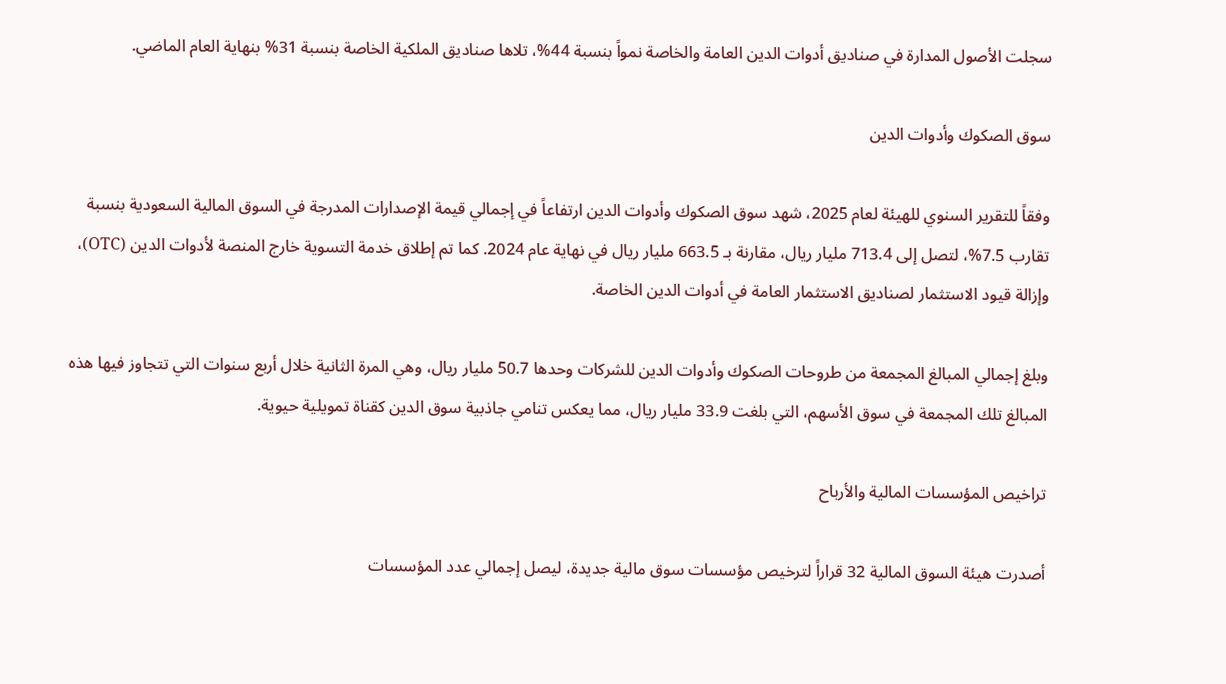سجلت الأصول المدارة في صناديق أدوات الدين العامة والخاصة نمواً بنسبة 44%، تلاها صناديق الملكية الخاصة بنسبة 31% بنهاية العام الماضي.

سوق الصكوك وأدوات الدين

وفقاً للتقرير السنوي للهيئة لعام 2025، شهد سوق الصكوك وأدوات الدين ارتفاعاً في إجمالي قيمة الإصدارات المدرجة في السوق المالية السعودية بنسبة تقارب 7.5%، لتصل إلى 713.4 مليار ريال، مقارنة بـ 663.5 مليار ريال في نهاية عام 2024. كما تم إطلاق خدمة التسوية خارج المنصة لأدوات الدين (OTC)، وإزالة قيود الاستثمار لصناديق الاستثمار العامة في أدوات الدين الخاصة.

وبلغ إجمالي المبالغ المجمعة من طروحات الصكوك وأدوات الدين للشركات وحدها 50.7 مليار ريال، وهي المرة الثانية خلال أربع سنوات التي تتجاوز فيها هذه المبالغ تلك المجمعة في سوق الأسهم، التي بلغت 33.9 مليار ريال، مما يعكس تنامي جاذبية سوق الدين كقناة تمويلية حيوية.

تراخيص المؤسسات المالية والأرباح

أصدرت هيئة السوق المالية 32 قراراً لترخيص مؤسسات سوق مالية جديدة، ليصل إجمالي عدد المؤسسات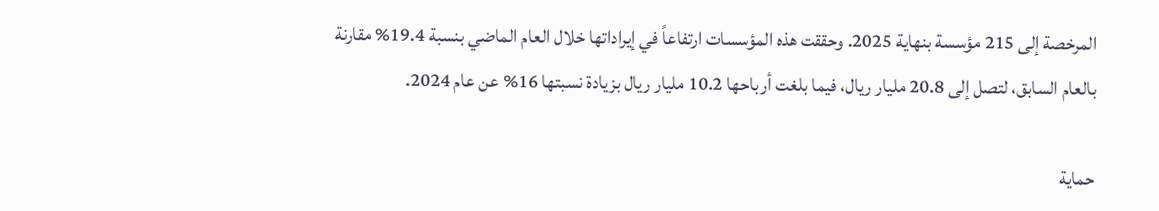المرخصة إلى 215 مؤسسة بنهاية 2025. وحققت هذه المؤسسات ارتفاعاً في إيراداتها خلال العام الماضي بنسبة 19.4% مقارنة بالعام السابق، لتصل إلى 20.8 مليار ريال، فيما بلغت أرباحها 10.2 مليار ريال بزيادة نسبتها 16% عن عام 2024.

حماية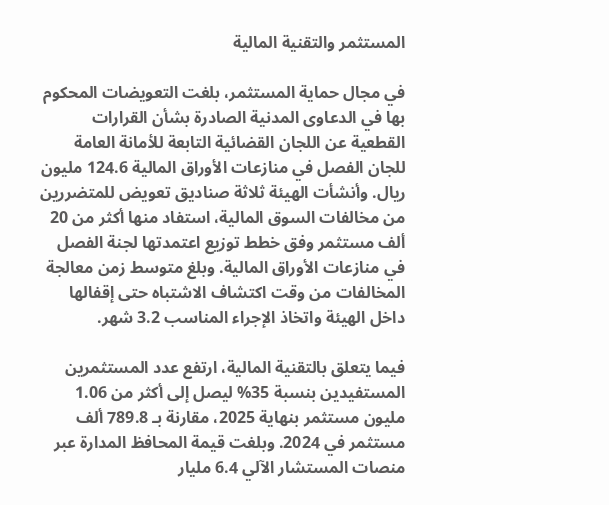المستثمر والتقنية المالية

في مجال حماية المستثمر، بلغت التعويضات المحكوم بها في الدعاوى المدنية الصادرة بشأن القرارات القطعية عن اللجان القضائية التابعة للأمانة العامة للجان الفصل في منازعات الأوراق المالية 124.6 مليون ريال. وأنشأت الهيئة ثلاثة صناديق تعويض للمتضررين من مخالفات السوق المالية، استفاد منها أكثر من 20 ألف مستثمر وفق خطط توزيع اعتمدتها لجنة الفصل في منازعات الأوراق المالية. وبلغ متوسط زمن معالجة المخالفات من وقت اكتشاف الاشتباه حتى إقفالها داخل الهيئة واتخاذ الإجراء المناسب 3.2 شهر.

فيما يتعلق بالتقنية المالية، ارتفع عدد المستثمرين المستفيدين بنسبة 35% ليصل إلى أكثر من 1.06 مليون مستثمر بنهاية 2025، مقارنة بـ 789.8 ألف مستثمر في 2024. وبلغت قيمة المحافظ المدارة عبر منصات المستشار الآلي 6.4 مليار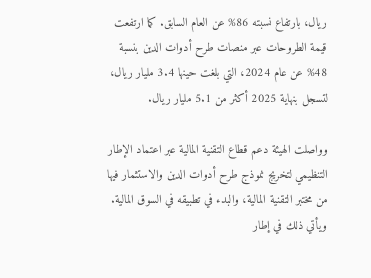ريال، بارتفاع نسبته 86% عن العام السابق. كما ارتفعت قيمة الطروحات عبر منصات طرح أدوات الدين بنسبة 48% عن عام 2024، التي بلغت حينها 3.4 مليار ريال، لتسجل بنهاية 2025 أكثر من 5.1 مليار ريال.

وواصلت الهيئة دعم قطاع التقنية المالية عبر اعتماد الإطار التنظيمي لتخريج نموذج طرح أدوات الدين والاستثمار فيها من مختبر التقنية المالية، والبدء في تطبيقه في السوق المالية. ويأتي ذلك في إطار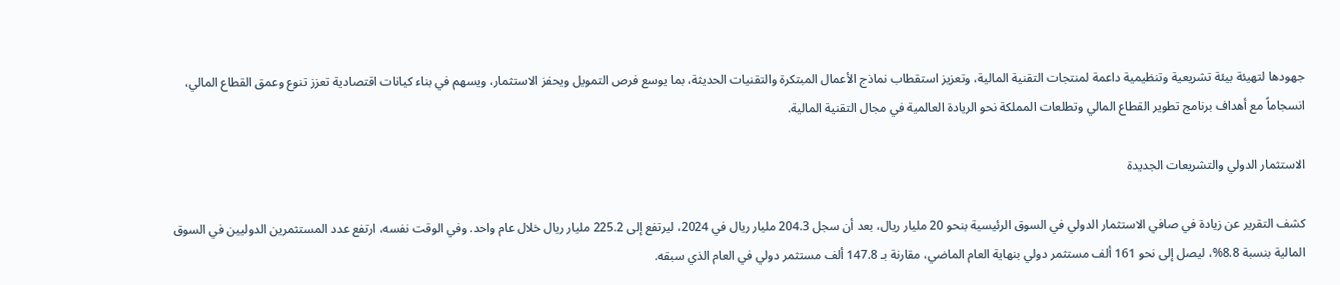جهودها لتهيئة بيئة تشريعية وتنظيمية داعمة لمنتجات التقنية المالية، وتعزيز استقطاب نماذج الأعمال المبتكرة والتقنيات الحديثة، بما يوسع فرص التمويل ويحفز الاستثمار، ويسهم في بناء كيانات اقتصادية تعزز تنوع وعمق القطاع المالي، انسجاماً مع أهداف برنامج تطوير القطاع المالي وتطلعات المملكة نحو الريادة العالمية في مجال التقنية المالية.

الاستثمار الدولي والتشريعات الجديدة

كشف التقرير عن زيادة في صافي الاستثمار الدولي في السوق الرئيسية بنحو 20 مليار ريال، بعد أن سجل 204.3 مليار ريال في 2024، ليرتفع إلى 225.2 مليار ريال خلال عام واحد. وفي الوقت نفسه، ارتفع عدد المستثمرين الدوليين في السوق المالية بنسبة 8.8%، ليصل إلى نحو 161 ألف مستثمر دولي بنهاية العام الماضي، مقارنة بـ 147.8 ألف مستثمر دولي في العام الذي سبقه.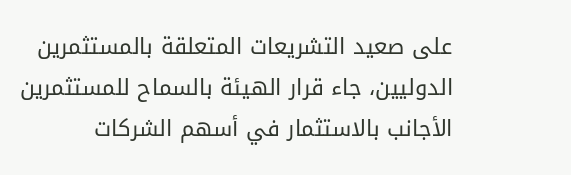على صعيد التشريعات المتعلقة بالمستثمرين الدوليين، جاء قرار الهيئة بالسماح للمستثمرين الأجانب بالاستثمار في أسهم الشركات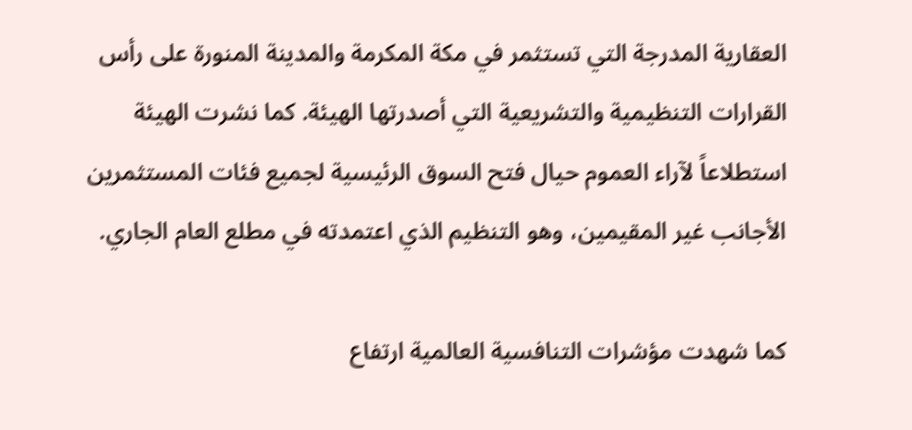العقارية المدرجة التي تستثمر في مكة المكرمة والمدينة المنورة على رأس القرارات التنظيمية والتشريعية التي أصدرتها الهيئة. كما نشرت الهيئة استطلاعاً لآراء العموم حيال فتح السوق الرئيسية لجميع فئات المستثمرين الأجانب غير المقيمين، وهو التنظيم الذي اعتمدته في مطلع العام الجاري.

كما شهدت مؤشرات التنافسية العالمية ارتفاع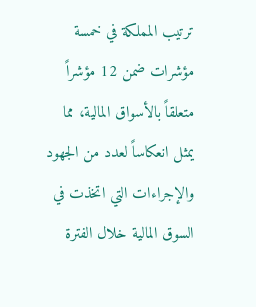ترتيب المملكة في خمسة مؤشرات ضمن 12 مؤشراً متعلقاً بالأسواق المالية، مما يمثل انعكاساً لعدد من الجهود والإجراءات التي اتخذت في السوق المالية خلال الفترة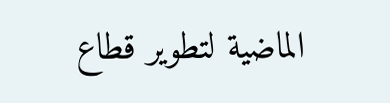الماضية لتطوير قطاع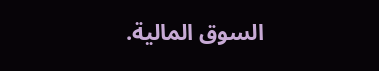السوق المالية.